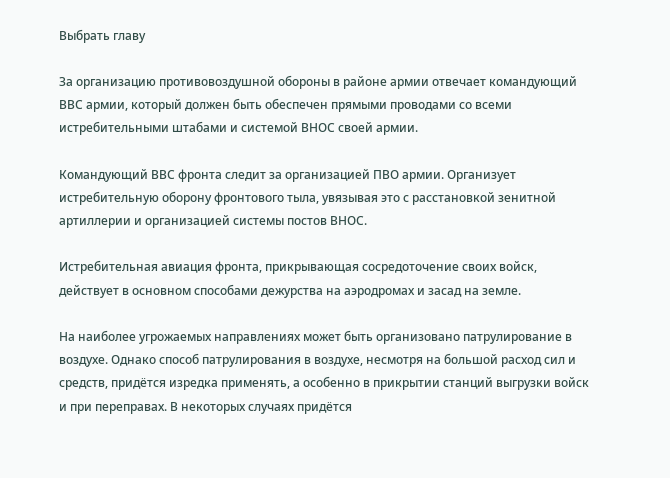Выбрать главу

За организацию противовоздушной обороны в районе армии отвечает командующий ВВС армии, который должен быть обеспечен прямыми проводами со всеми истребительными штабами и системой ВНОС своей армии.

Командующий ВВС фронта следит за организацией ПВО армии. Организует истребительную оборону фронтового тыла, увязывая это с расстановкой зенитной артиллерии и организацией системы постов ВНОС.

Истребительная авиация фронта, прикрывающая сосредоточение своих войск, действует в основном способами дежурства на аэродромах и засад на земле.

На наиболее угрожаемых направлениях может быть организовано патрулирование в воздухе. Однако способ патрулирования в воздухе, несмотря на большой расход сил и средств, придётся изредка применять, а особенно в прикрытии станций выгрузки войск и при переправах. В некоторых случаях придётся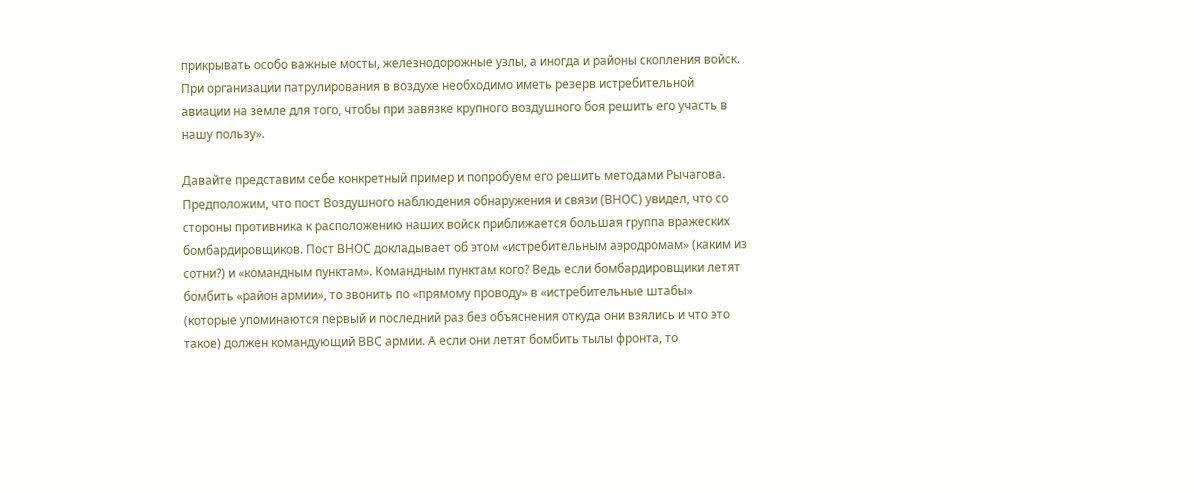прикрывать особо важные мосты, железнодорожные узлы, а иногда и районы скопления войск. При организации патрулирования в воздухе необходимо иметь резерв истребительной авиации на земле для того, чтобы при завязке крупного воздушного боя решить его участь в нашу пользу».

Давайте представим себе конкретный пример и попробуем его решить методами Рычагова. Предположим, что пост Воздушного наблюдения обнаружения и связи (ВНОС) увидел, что со стороны противника к расположению наших войск приближается большая группа вражеских бомбардировщиков. Пост ВНОС докладывает об этом «истребительным аэродромам» (каким из сотни?) и «командным пунктам». Командным пунктам кого? Ведь если бомбардировщики летят бомбить «район армии», то звонить по «прямому проводу» в «истребительные штабы» (которые упоминаются первый и последний раз без объяснения откуда они взялись и что это такое) должен командующий ВВС армии. А если они летят бомбить тылы фронта, то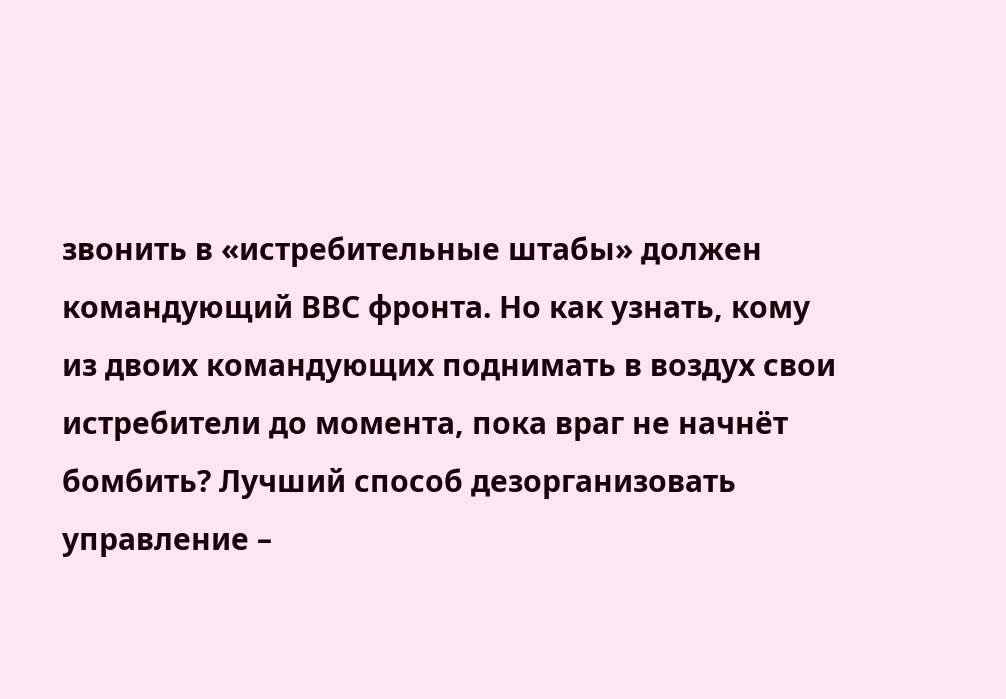звонить в «истребительные штабы» должен командующий ВВС фронта. Но как узнать, кому из двоих командующих поднимать в воздух свои истребители до момента, пока враг не начнёт бомбить? Лучший способ дезорганизовать управление –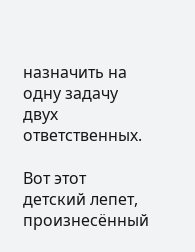назначить на одну задачу двух ответственных.

Вот этот детский лепет, произнесённый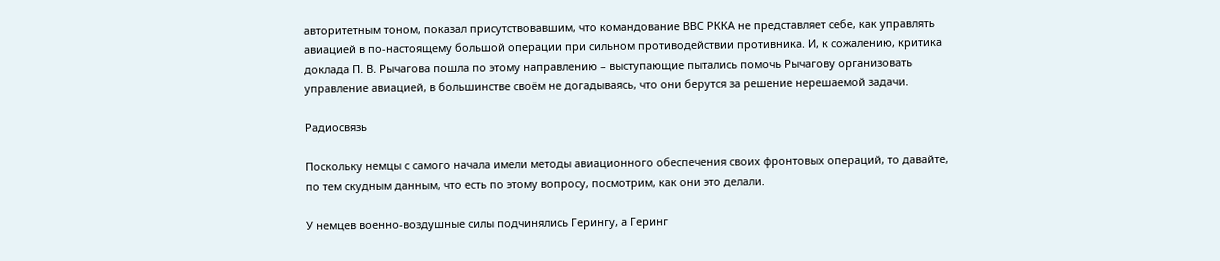авторитетным тоном, показал присутствовавшим, что командование ВВС РККА не представляет себе, как управлять авиацией в по-настоящему большой операции при сильном противодействии противника. И, к сожалению, критика доклада П. В. Рычагова пошла по этому направлению – выступающие пытались помочь Рычагову организовать управление авиацией, в большинстве своём не догадываясь, что они берутся за решение нерешаемой задачи.

Радиосвязь

Поскольку немцы с самого начала имели методы авиационного обеспечения своих фронтовых операций, то давайте, по тем скудным данным, что есть по этому вопросу, посмотрим, как они это делали.

У немцев военно-воздушные силы подчинялись Герингу, а Геринг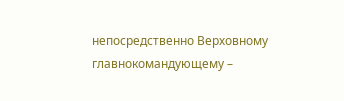непосредственно Верховному главнокомандующему –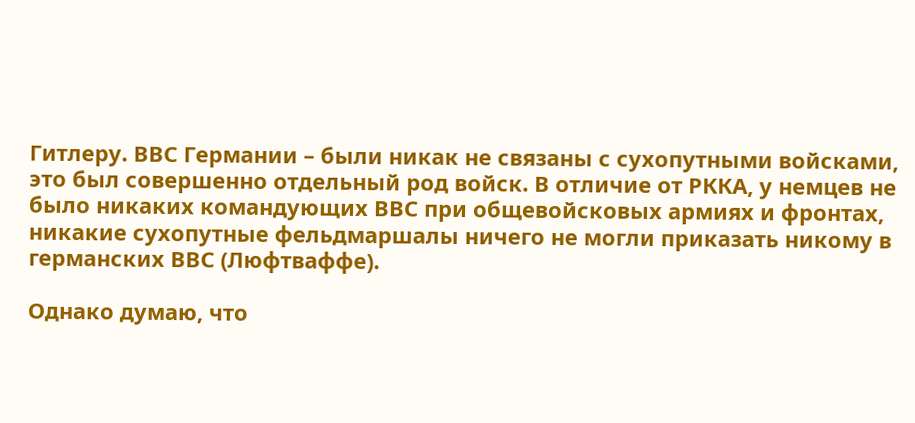Гитлеру. ВВС Германии – были никак не связаны с сухопутными войсками, это был совершенно отдельный род войск. В отличие от РККА, у немцев не было никаких командующих ВВС при общевойсковых армиях и фронтах, никакие сухопутные фельдмаршалы ничего не могли приказать никому в германских ВВС (Люфтваффе).

Однако думаю, что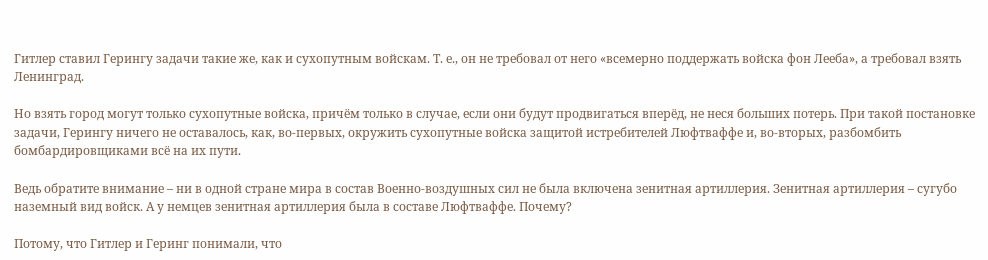Гитлер ставил Герингу задачи такие же, как и сухопутным войскам. Т. е., он не требовал от него «всемерно поддержать войска фон Лееба», а требовал взять Ленинград.

Но взять город могут только сухопутные войска, причём только в случае, если они будут продвигаться вперёд, не неся больших потерь. При такой постановке задачи, Герингу ничего не оставалось, как, во-первых, окружить сухопутные войска защитой истребителей Люфтваффе и, во-вторых, разбомбить бомбардировщиками всё на их пути.

Ведь обратите внимание – ни в одной стране мира в состав Военно-воздушных сил не была включена зенитная артиллерия. Зенитная артиллерия – сугубо наземный вид войск. А у немцев зенитная артиллерия была в составе Люфтваффе. Почему?

Потому, что Гитлер и Геринг понимали, что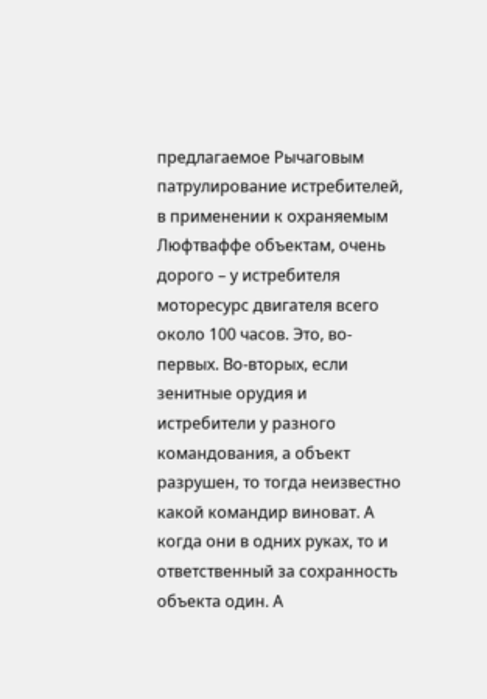предлагаемое Рычаговым патрулирование истребителей, в применении к охраняемым Люфтваффе объектам, очень дорого – у истребителя моторесурс двигателя всего около 100 часов. Это, во-первых. Во-вторых, если зенитные орудия и истребители у разного командования, а объект разрушен, то тогда неизвестно какой командир виноват. А когда они в одних руках, то и ответственный за сохранность объекта один. А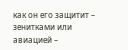как он его защитит – зенитками или авиацией –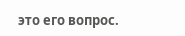это его вопрос.